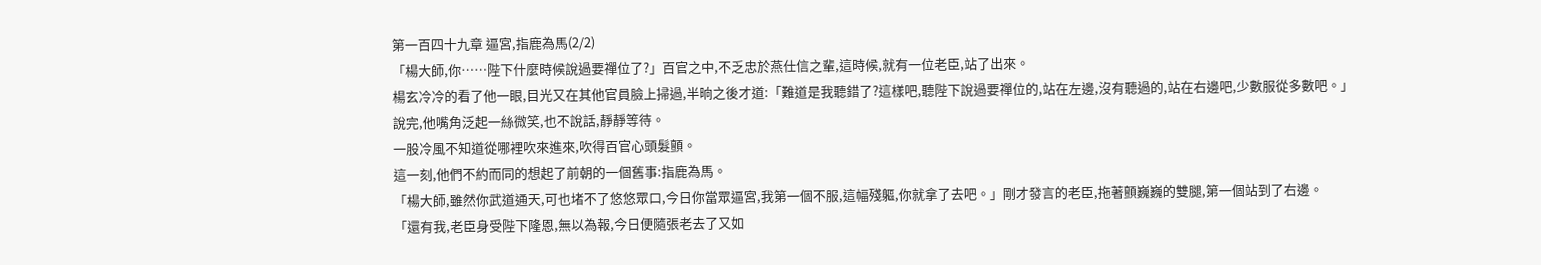第一百四十九章 逼宮,指鹿為馬(2/2)
「楊大師,你……陛下什麼時候說過要禪位了?」百官之中,不乏忠於燕仕信之輩,這時候,就有一位老臣,站了出來。
楊玄冷冷的看了他一眼,目光又在其他官員臉上掃過,半晌之後才道:「難道是我聽錯了?這樣吧,聽陛下說過要禪位的,站在左邊,沒有聽過的,站在右邊吧,少數服從多數吧。」
說完,他嘴角泛起一絲微笑,也不說話,靜靜等待。
一股冷風不知道從哪裡吹來進來,吹得百官心頭髮顫。
這一刻,他們不約而同的想起了前朝的一個舊事:指鹿為馬。
「楊大師,雖然你武道通天,可也堵不了悠悠眾口,今日你當眾逼宮,我第一個不服,這幅殘軀,你就拿了去吧。」剛才發言的老臣,拖著顫巍巍的雙腿,第一個站到了右邊。
「還有我,老臣身受陛下隆恩,無以為報,今日便隨張老去了又如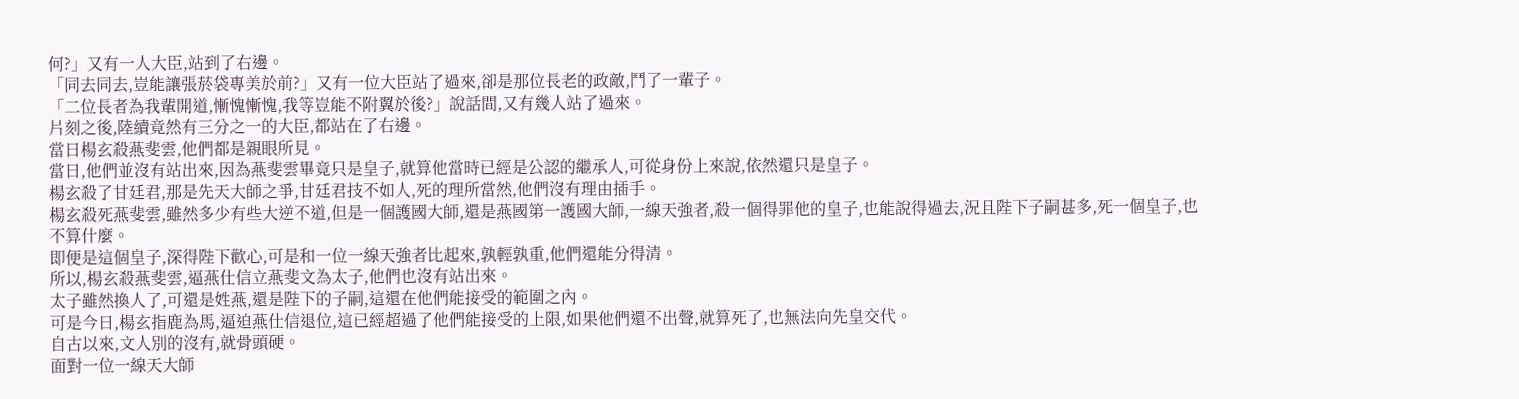何?」又有一人大臣,站到了右邊。
「同去同去,豈能讓張菸袋專美於前?」又有一位大臣站了過來,卻是那位長老的政敵,鬥了一輩子。
「二位長者為我輩開道,慚愧慚愧,我等豈能不附翼於後?」說話間,又有幾人站了過來。
片刻之後,陸續竟然有三分之一的大臣,都站在了右邊。
當日楊玄殺燕斐雲,他們都是親眼所見。
當日,他們並沒有站出來,因為燕斐雲畢竟只是皇子,就算他當時已經是公認的繼承人,可從身份上來說,依然還只是皇子。
楊玄殺了甘廷君,那是先天大師之爭,甘廷君技不如人,死的理所當然,他們沒有理由插手。
楊玄殺死燕斐雲,雖然多少有些大逆不道,但是一個護國大師,還是燕國第一護國大師,一線天強者,殺一個得罪他的皇子,也能說得過去,況且陛下子嗣甚多,死一個皇子,也不算什麼。
即便是這個皇子,深得陛下歡心,可是和一位一線天強者比起來,孰輕孰重,他們還能分得清。
所以,楊玄殺燕斐雲,逼燕仕信立燕斐文為太子,他們也沒有站出來。
太子雖然換人了,可還是姓燕,還是陛下的子嗣,這還在他們能接受的範圍之內。
可是今日,楊玄指鹿為馬,逼迫燕仕信退位,這已經超過了他們能接受的上限,如果他們還不出聲,就算死了,也無法向先皇交代。
自古以來,文人別的沒有,就骨頭硬。
面對一位一線天大師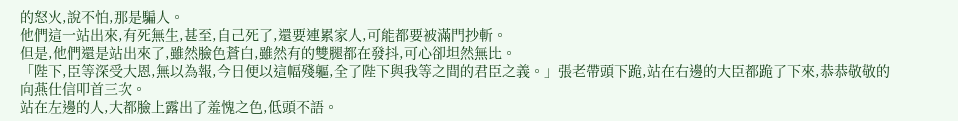的怒火,說不怕,那是騙人。
他們這一站出來,有死無生,甚至,自己死了,還要連累家人,可能都要被滿門抄斬。
但是,他們還是站出來了,雖然臉色蒼白,雖然有的雙腿都在發抖,可心卻坦然無比。
「陛下,臣等深受大恩,無以為報,今日便以這幅殘軀,全了陛下與我等之間的君臣之義。」張老帶頭下跪,站在右邊的大臣都跪了下來,恭恭敬敬的向燕仕信叩首三次。
站在左邊的人,大都臉上露出了羞愧之色,低頭不語。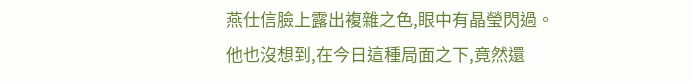燕仕信臉上露出複雜之色,眼中有晶瑩閃過。
他也沒想到,在今日這種局面之下,竟然還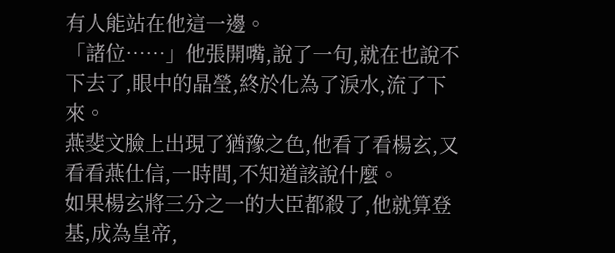有人能站在他這一邊。
「諸位……」他張開嘴,說了一句,就在也說不下去了,眼中的晶瑩,終於化為了淚水,流了下來。
燕斐文臉上出現了猶豫之色,他看了看楊玄,又看看燕仕信,一時間,不知道該說什麼。
如果楊玄將三分之一的大臣都殺了,他就算登基,成為皇帝,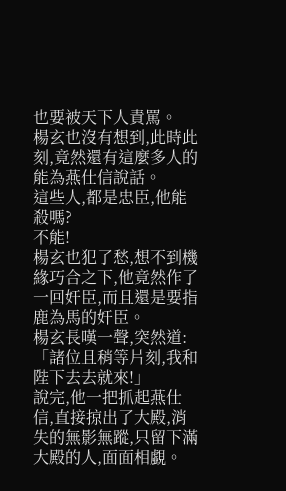也要被天下人責罵。
楊玄也沒有想到,此時此刻,竟然還有這麼多人的能為燕仕信說話。
這些人,都是忠臣,他能殺嗎?
不能!
楊玄也犯了愁,想不到機緣巧合之下,他竟然作了一回奸臣,而且還是要指鹿為馬的奸臣。
楊玄長嘆一聲,突然道:「諸位且稍等片刻,我和陛下去去就來!」
說完,他一把抓起燕仕信,直接掠出了大殿,消失的無影無蹤,只留下滿大殿的人,面面相覷。